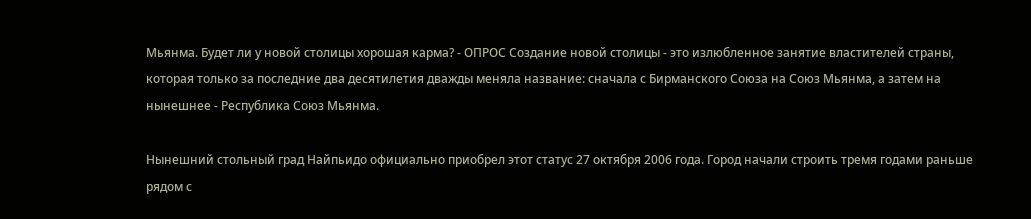Мьянма. Будет ли у новой столицы хорошая карма? - ОПРОС Создание новой столицы - это излюбленное занятие властителей страны, которая только за последние два десятилетия дважды меняла название: сначала с Бирманского Союза на Союз Мьянма, а затем на нынешнее - Республика Союз Мьянма.

Нынешний стольный град Найпьидо официально приобрел этот статус 27 октября 2006 года. Город начали строить тремя годами раньше рядом с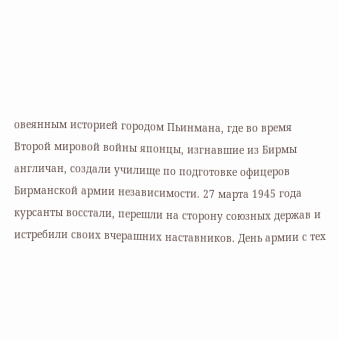овеянным историей городом Пьинмана, где во время Второй мировой войны японцы, изгнавшие из Бирмы англичан, создали училище по подготовке офицеров Бирманской армии независимости. 27 марта 1945 года курсанты восстали, перешли на сторону союзных держав и истребили своих вчерашних наставников. День армии с тех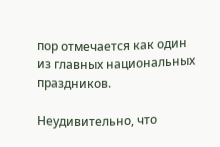пор отмечается как один из главных национальных праздников.

Неудивительно, что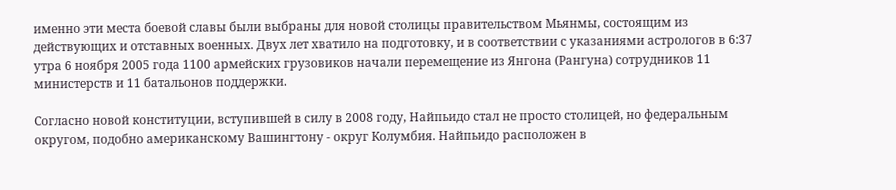именно эти места боевой славы были выбраны для новой столицы правительством Мьянмы, состоящим из действующих и отставных военных. Двух лет хватило на подготовку, и в соответствии с указаниями астрологов в 6:37 утра 6 ноября 2005 года 1100 армейских грузовиков начали перемещение из Янгона (Рангуна) сотрудников 11 министерств и 11 батальонов поддержки.

Согласно новой конституции, вступившей в силу в 2008 году, Найпьидо стал не просто столицей, но федеральным округом, подобно американскому Вашингтону - округ Колумбия. Найпьидо расположен в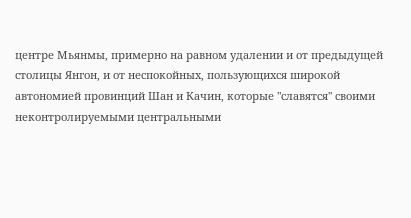центре Мьянмы, примерно на равном удалении и от предыдущей столицы Янгон, и от неспокойных, пользующихся широкой автономией провинций Шан и Качин, которые "славятся" своими неконтролируемыми центральными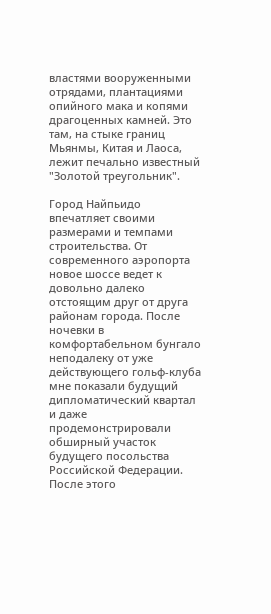властями вооруженными отрядами, плантациями опийного мака и копями драгоценных камней. Это там, на стыке границ Мьянмы, Китая и Лаоса, лежит печально известный "Золотой треугольник".

Город Найпьидо впечатляет своими размерами и темпами строительства. От современного аэропорта новое шоссе ведет к довольно далеко отстоящим друг от друга районам города. После ночевки в комфортабельном бунгало неподалеку от уже действующего гольф-клуба мне показали будущий дипломатический квартал и даже продемонстрировали обширный участок будущего посольства Российской Федерации. После этого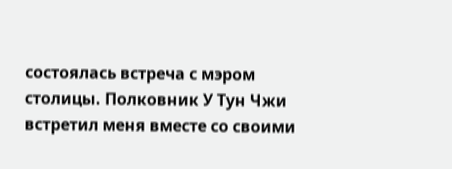состоялась встреча с мэром столицы. Полковник У Тун Чжи встретил меня вместе со своими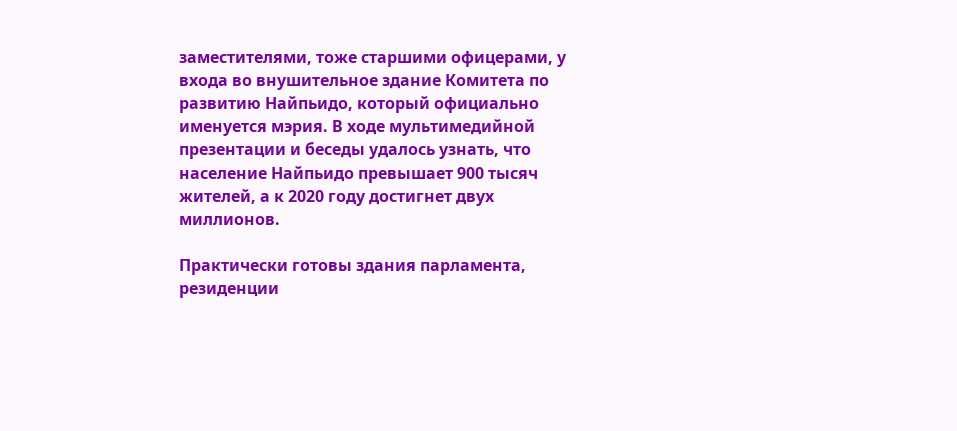заместителями, тоже старшими офицерами, у входа во внушительное здание Комитета по развитию Найпьидо, который официально именуется мэрия. В ходе мультимедийной презентации и беседы удалось узнать, что население Найпьидо превышает 900 тысяч жителей, а к 2020 году достигнет двух миллионов.

Практически готовы здания парламента, резиденции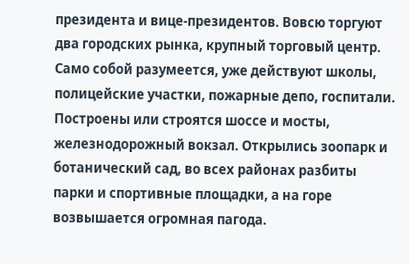президента и вице-президентов. Вовсю торгуют два городских рынка, крупный торговый центр. Само собой разумеется, уже действуют школы, полицейские участки, пожарные депо, госпитали. Построены или строятся шоссе и мосты, железнодорожный вокзал. Открылись зоопарк и ботанический сад, во всех районах разбиты парки и спортивные площадки, а на горе возвышается огромная пагода.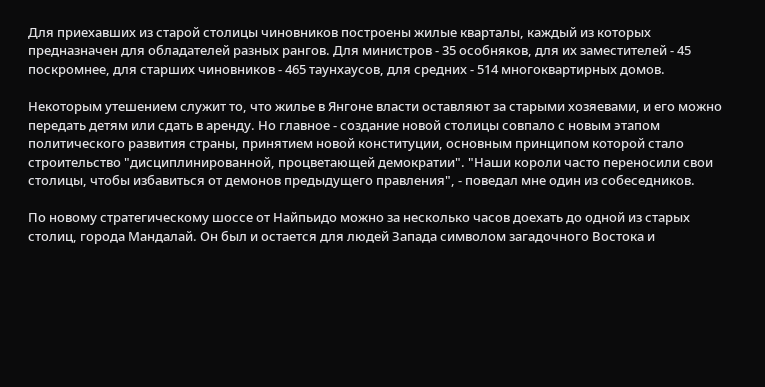Для приехавших из старой столицы чиновников построены жилые кварталы, каждый из которых предназначен для обладателей разных рангов. Для министров - 35 особняков, для их заместителей - 45 поскромнее, для старших чиновников - 465 таунхаусов, для средних - 514 многоквартирных домов.

Некоторым утешением служит то, что жилье в Янгоне власти оставляют за старыми хозяевами, и его можно передать детям или сдать в аренду. Но главное - создание новой столицы совпало с новым этапом политического развития страны, принятием новой конституции, основным принципом которой стало строительство "дисциплинированной, процветающей демократии". "Наши короли часто переносили свои столицы, чтобы избавиться от демонов предыдущего правления", - поведал мне один из собеседников.

По новому стратегическому шоссе от Найпьидо можно за несколько часов доехать до одной из старых столиц, города Мандалай. Он был и остается для людей Запада символом загадочного Востока и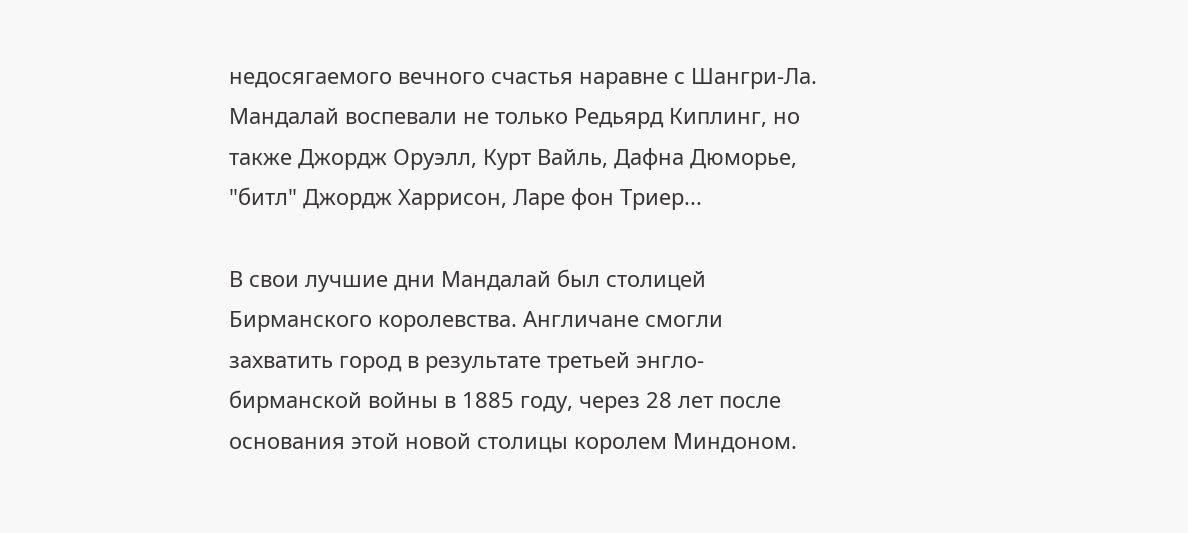недосягаемого вечного счастья наравне с Шангри-Ла. Мандалай воспевали не только Редьярд Киплинг, но также Джордж Оруэлл, Курт Вайль, Дафна Дюморье, "битл" Джордж Харрисон, Ларе фон Триер...

В свои лучшие дни Мандалай был столицей Бирманского королевства. Англичане смогли захватить город в результате третьей энгло-бирманской войны в 1885 году, через 28 лет после основания этой новой столицы королем Миндоном.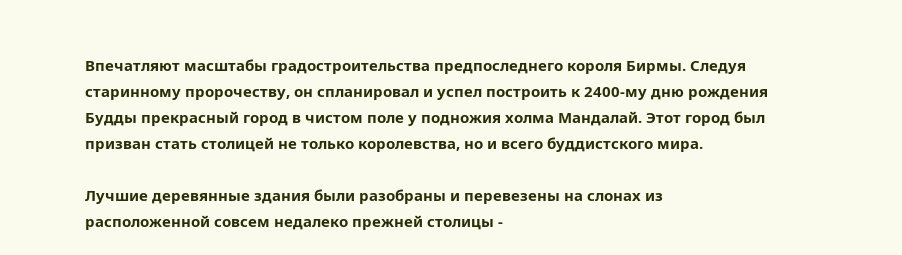Впечатляют масштабы градостроительства предпоследнего короля Бирмы. Следуя старинному пророчеству, он спланировал и успел построить к 2400-му дню рождения Будды прекрасный город в чистом поле у подножия холма Мандалай. Этот город был призван стать столицей не только королевства, но и всего буддистского мира.

Лучшие деревянные здания были разобраны и перевезены на слонах из расположенной совсем недалеко прежней столицы -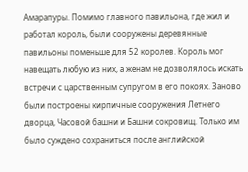Амарапуры. Помимо главного павильона, где жил и работал король, были сооружены деревянные павильоны поменьше для 52 королев. Король мог навещать любую из них, а женам не дозволялось искать встречи с царственным супругом в его покоях. Заново были построены кирпичные сооружения Летнего дворца, Часовой башни и Башни сокровищ. Только им было суждено сохраниться после английской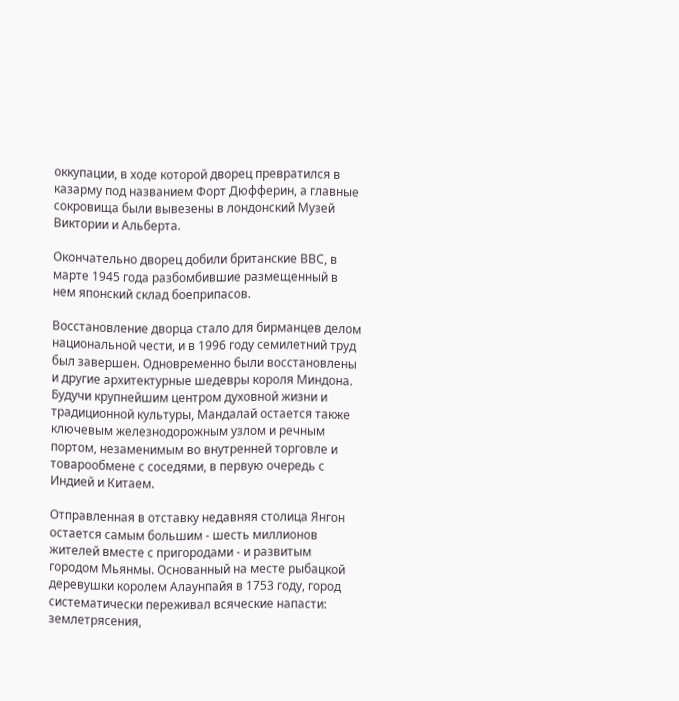оккупации, в ходе которой дворец превратился в казарму под названием Форт Дюфферин, а главные сокровища были вывезены в лондонский Музей Виктории и Альберта.

Окончательно дворец добили британские ВВС, в марте 1945 года разбомбившие размещенный в нем японский склад боеприпасов.

Восстановление дворца стало для бирманцев делом национальной чести, и в 1996 году семилетний труд был завершен. Одновременно были восстановлены и другие архитектурные шедевры короля Миндона. Будучи крупнейшим центром духовной жизни и традиционной культуры, Мандалай остается также ключевым железнодорожным узлом и речным портом, незаменимым во внутренней торговле и товарообмене с соседями, в первую очередь с Индией и Китаем.

Отправленная в отставку недавняя столица Янгон остается самым большим - шесть миллионов жителей вместе с пригородами - и развитым городом Мьянмы. Основанный на месте рыбацкой деревушки королем Алаунпайя в 1753 году, город систематически переживал всяческие напасти: землетрясения,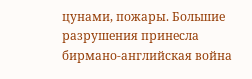цунами, пожары. Большие разрушения принесла бирмано-английская война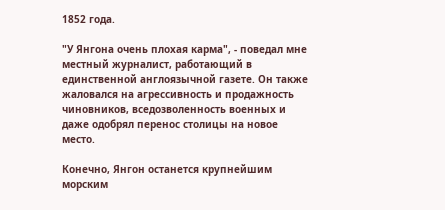1852 года.

"У Янгона очень плохая карма", - поведал мне местный журналист, работающий в единственной англоязычной газете. Он также жаловался на агрессивность и продажность чиновников, вседозволенность военных и даже одобрял перенос столицы на новое место.

Конечно, Янгон останется крупнейшим морским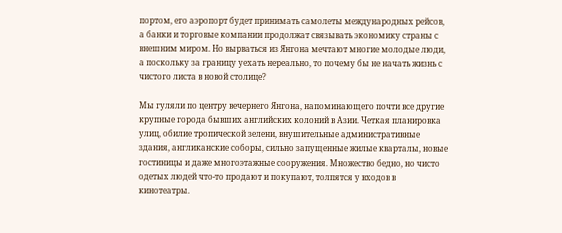портом, его аэропорт будет принимать самолеты международных рейсов, а банки и торговые компании продолжат связывать экономику страны с внешним миром. Но вырваться из Янгона мечтают многие молодые люди, а поскольку за границу уехать нереально, то почему бы не начать жизнь с чистого листа в новой столице?

Мы гуляли по центру вечернего Янгона, напоминающего почти все другие крупные города бывших английских колоний в Азии. Четкая планировка улиц, обилие тропической зелени, внушительные административные здания, англиканские соборы, сильно запущенные жилые кварталы, новые гостиницы и даже многоэтажные сооружения. Множество бедно, но чисто одетых людей что-то продают и покупают, толпятся у входов в кинотеатры.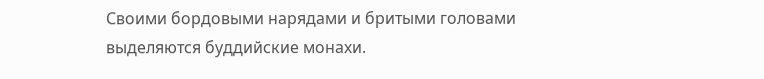Своими бордовыми нарядами и бритыми головами выделяются буддийские монахи.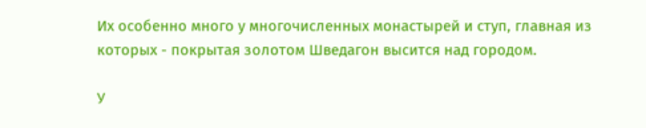Их особенно много у многочисленных монастырей и ступ, главная из которых - покрытая золотом Шведагон высится над городом.

У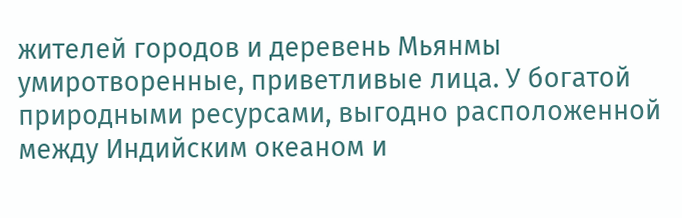жителей городов и деревень Мьянмы умиротворенные, приветливые лица. У богатой природными ресурсами, выгодно расположенной между Индийским океаном и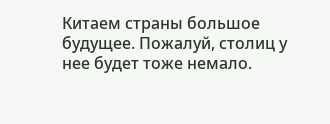Китаем страны большое будущее. Пожалуй, столиц у нее будет тоже немало.